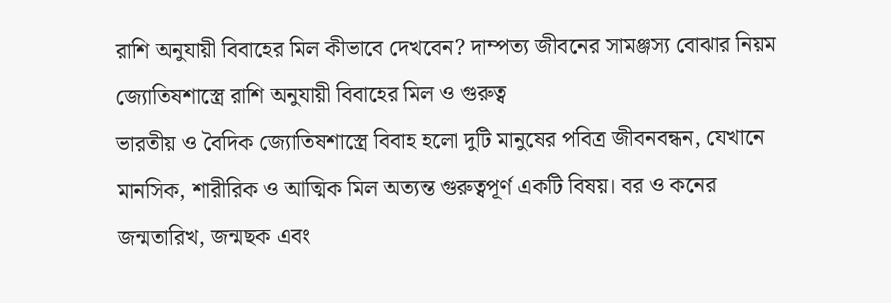রাশি অনুযায়ী বিবাহের মিল কীভাবে দেখবেন? দাম্পত্য জীবনের সামঞ্জস্য বোঝার নিয়ম
জ্যোতিষশাস্ত্রে রাশি অনুযায়ী বিবাহের মিল ও গুরুত্ব
ভারতীয় ও বৈদিক জ্যোতিষশাস্ত্রে বিবাহ হলো দুটি মানুষের পবিত্র জীবনবন্ধন, যেখানে মানসিক, শারীরিক ও আত্মিক মিল অত্যন্ত গুরুত্বপূর্ণ একটি বিষয়। বর ও কনের জন্মতারিখ, জন্মছক এবং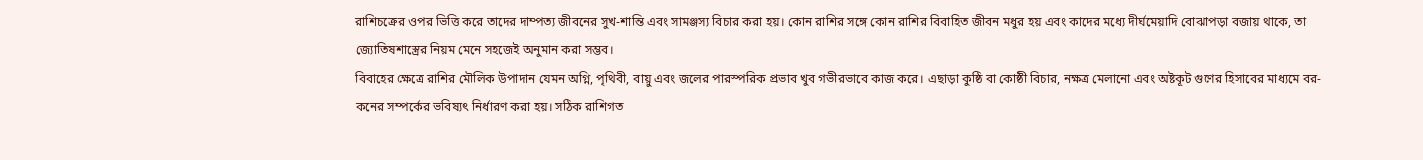রাশিচক্রের ওপর ভিত্তি করে তাদের দাম্পত্য জীবনের সুখ-শান্তি এবং সামঞ্জস্য বিচার করা হয়। কোন রাশির সঙ্গে কোন রাশির বিবাহিত জীবন মধুর হয় এবং কাদের মধ্যে দীর্ঘমেয়াদি বোঝাপড়া বজায় থাকে, তা জ্যোতিষশাস্ত্রের নিয়ম মেনে সহজেই অনুমান করা সম্ভব।
বিবাহের ক্ষেত্রে রাশির মৌলিক উপাদান যেমন অগ্নি, পৃথিবী, বায়ু এবং জলের পারস্পরিক প্রভাব খুব গভীরভাবে কাজ করে। এছাড়া কুষ্ঠি বা কোষ্ঠী বিচার, নক্ষত্র মেলানো এবং অষ্টকূট গুণের হিসাবের মাধ্যমে বর-কনের সম্পর্কের ভবিষ্যৎ নির্ধারণ করা হয়। সঠিক রাশিগত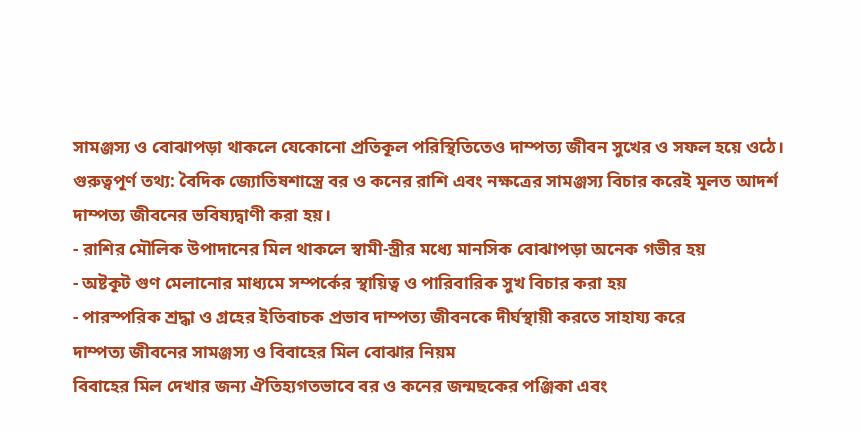সামঞ্জস্য ও বোঝাপড়া থাকলে যেকোনো প্রতিকূল পরিস্থিতিতেও দাম্পত্য জীবন সুখের ও সফল হয়ে ওঠে।
গুরুত্বপূর্ণ তথ্য: বৈদিক জ্যোতিষশাস্ত্রে বর ও কনের রাশি এবং নক্ষত্রের সামঞ্জস্য বিচার করেই মূলত আদর্শ দাম্পত্য জীবনের ভবিষ্যদ্বাণী করা হয়।
- রাশির মৌলিক উপাদানের মিল থাকলে স্বামী-স্ত্রীর মধ্যে মানসিক বোঝাপড়া অনেক গভীর হয়
- অষ্টকূট গুণ মেলানোর মাধ্যমে সম্পর্কের স্থায়িত্ব ও পারিবারিক সুখ বিচার করা হয়
- পারস্পরিক শ্রদ্ধা ও গ্রহের ইতিবাচক প্রভাব দাম্পত্য জীবনকে দীর্ঘস্থায়ী করতে সাহায্য করে
দাম্পত্য জীবনের সামঞ্জস্য ও বিবাহের মিল বোঝার নিয়ম
বিবাহের মিল দেখার জন্য ঐতিহ্যগতভাবে বর ও কনের জন্মছকের পঞ্জিকা এবং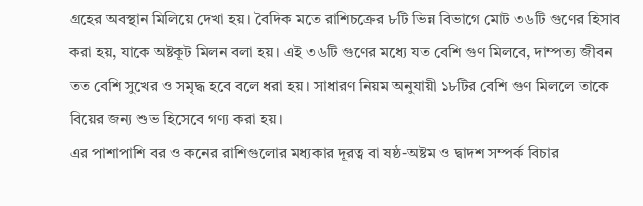গ্রহের অবস্থান মিলিয়ে দেখা হয়। বৈদিক মতে রাশিচক্রের ৮টি ভিন্ন বিভাগে মোট ৩৬টি গুণের হিসাব করা হয়, যাকে অষ্টকূট মিলন বলা হয়। এই ৩৬টি গুণের মধ্যে যত বেশি গুণ মিলবে, দাম্পত্য জীবন তত বেশি সুখের ও সমৃদ্ধ হবে বলে ধরা হয়। সাধারণ নিয়ম অনুযায়ী ১৮টির বেশি গুণ মিললে তাকে বিয়ের জন্য শুভ হিসেবে গণ্য করা হয়।
এর পাশাপাশি বর ও কনের রাশিগুলোর মধ্যকার দূরত্ব বা ষষ্ঠ-অষ্টম ও দ্বাদশ সম্পর্ক বিচার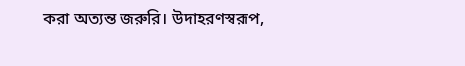করা অত্যন্ত জরুরি। উদাহরণস্বরূপ,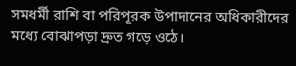সমধর্মী রাশি বা পরিপূরক উপাদানের অধিকারীদের মধ্যে বোঝাপড়া দ্রুত গড়ে ওঠে।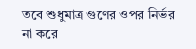তবে শুধুমাত্র গুণের ওপর নির্ভর না করে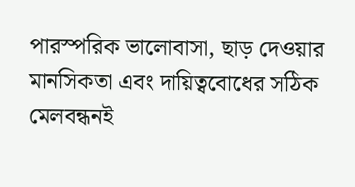পারস্পরিক ভালোবাসা, ছাড় দেওয়ার মানসিকতা এবং দায়িত্ববোধের সঠিক মেলবন্ধনই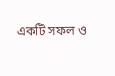একটি সফল ও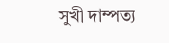সুখী দাম্পত্য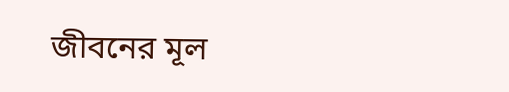জীবনের মূল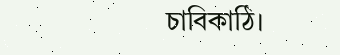চাবিকাঠি।